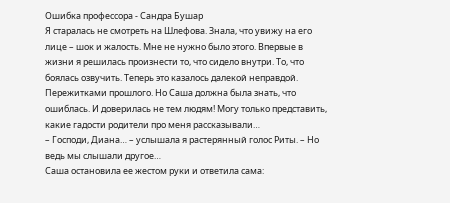Ошибка профессора - Сандра Бушар
Я старалась не смотреть на Шлефова. Знала, что увижу на его лице – шок и жалость. Мне не нужно было этого. Впервые в жизни я решилась произнести то, что сидело внутри. То, что боялась озвучить. Теперь это казалось далекой неправдой. Пережитками прошлого. Но Саша должна была знать, что ошиблась. И доверилась не тем людям! Могу только представить, какие гадости родители про меня рассказывали…
– Господи, Диана… – услышала я растерянный голос Риты. – Но ведь мы слышали другое…
Саша остановила ее жестом руки и ответила сама: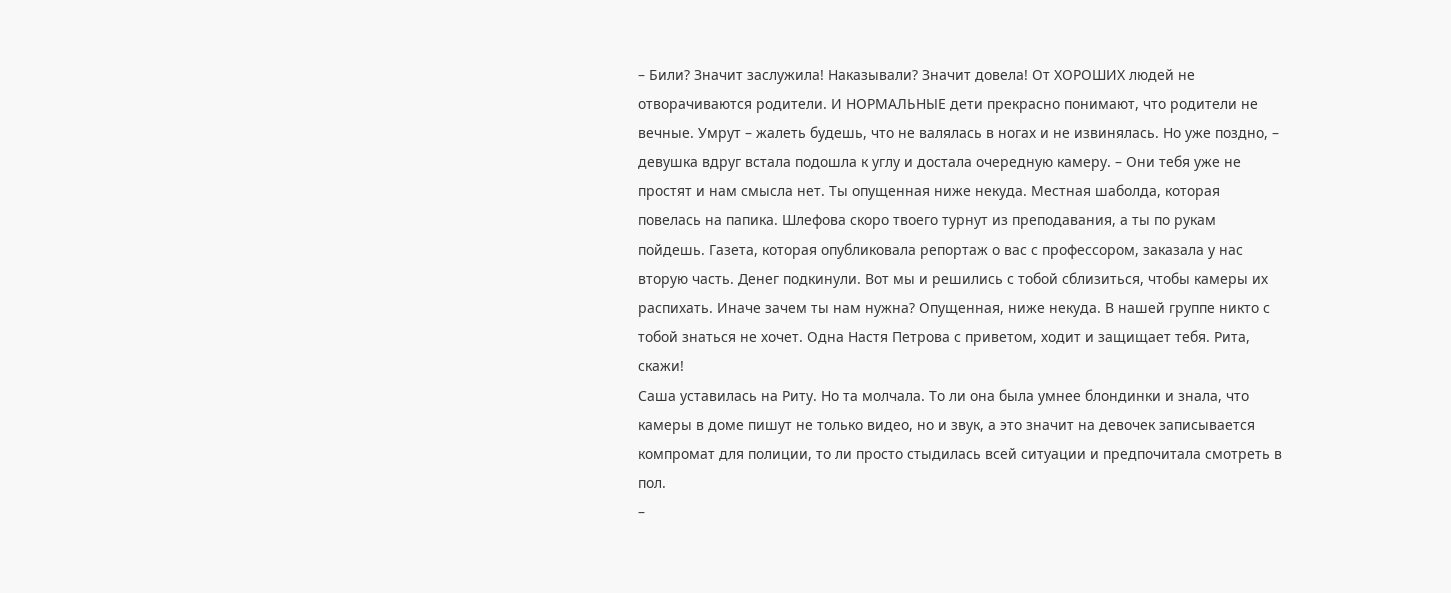– Били? Значит заслужила! Наказывали? Значит довела! От ХОРОШИХ людей не отворачиваются родители. И НОРМАЛЬНЫЕ дети прекрасно понимают, что родители не вечные. Умрут – жалеть будешь, что не валялась в ногах и не извинялась. Но уже поздно, – девушка вдруг встала подошла к углу и достала очередную камеру. – Они тебя уже не простят и нам смысла нет. Ты опущенная ниже некуда. Местная шаболда, которая повелась на папика. Шлефова скоро твоего турнут из преподавания, а ты по рукам пойдешь. Газета, которая опубликовала репортаж о вас с профессором, заказала у нас вторую часть. Денег подкинули. Вот мы и решились с тобой сблизиться, чтобы камеры их распихать. Иначе зачем ты нам нужна? Опущенная, ниже некуда. В нашей группе никто с тобой знаться не хочет. Одна Настя Петрова с приветом, ходит и защищает тебя. Рита, скажи!
Саша уставилась на Риту. Но та молчала. То ли она была умнее блондинки и знала, что камеры в доме пишут не только видео, но и звук, а это значит на девочек записывается компромат для полиции, то ли просто стыдилась всей ситуации и предпочитала смотреть в пол.
–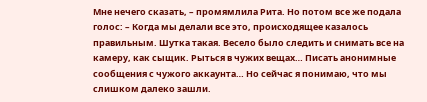Мне нечего сказать, – промямлила Рита. Но потом все же подала голос: – Когда мы делали все это, происходящее казалось правильным. Шутка такая. Весело было следить и снимать все на камеру, как сыщик. Рыться в чужих вещах… Писать анонимные сообщения с чужого аккаунта… Но сейчас я понимаю, что мы слишком далеко зашли.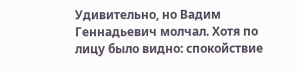Удивительно, но Вадим Геннадьевич молчал. Хотя по лицу было видно: спокойствие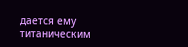дается ему титаническим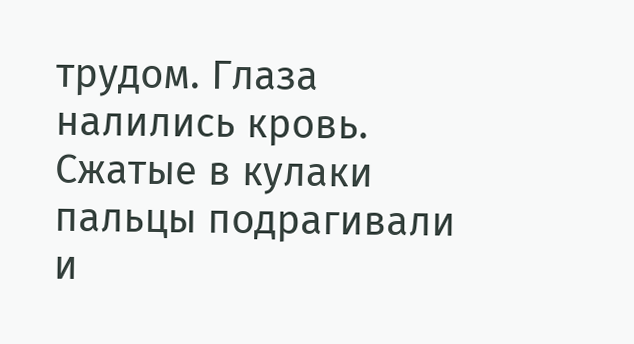трудом. Глаза налились кровь. Сжатые в кулаки пальцы подрагивали и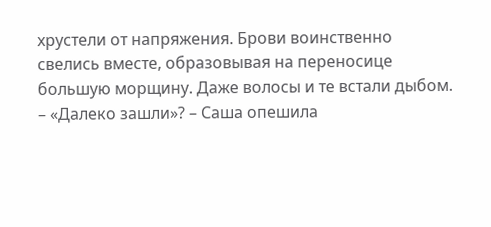хрустели от напряжения. Брови воинственно свелись вместе, образовывая на переносице большую морщину. Даже волосы и те встали дыбом.
– «Далеко зашли»? – Саша опешила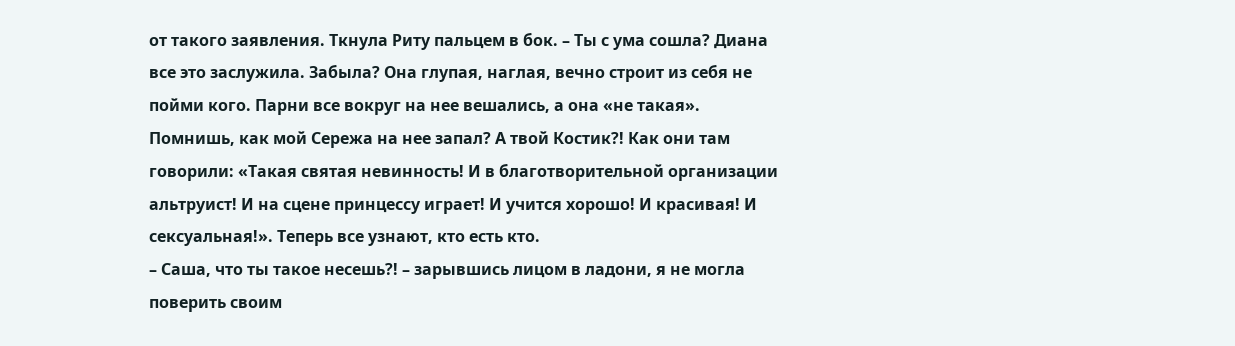от такого заявления. Ткнула Риту пальцем в бок. – Ты с ума сошла? Диана все это заслужила. Забыла? Она глупая, наглая, вечно строит из себя не пойми кого. Парни все вокруг на нее вешались, а она «не такая». Помнишь, как мой Сережа на нее запал? А твой Костик?! Как они там говорили: «Такая святая невинность! И в благотворительной организации альтруист! И на сцене принцессу играет! И учится хорошо! И красивая! И сексуальная!». Теперь все узнают, кто есть кто.
– Саша, что ты такое несешь?! – зарывшись лицом в ладони, я не могла поверить своим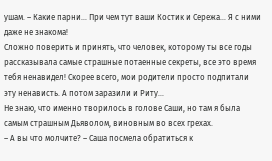ушам. – Какие парни… При чем тут ваши Костик и Сережа… Я с ними даже не знакома!
Сложно поверить и принять, что человек, которому ты все годы рассказывала самые страшные потаенные секреты, все это время тебя ненавидел! Скорее всего, мои родители просто подпитали эту ненависть. А потом заразили и Риту…
Не знаю, что именно творилось в голове Саши, но там я была самым страшным Дьяволом, виновным во всех грехах.
– А вы что молчите? – Саша посмела обратиться к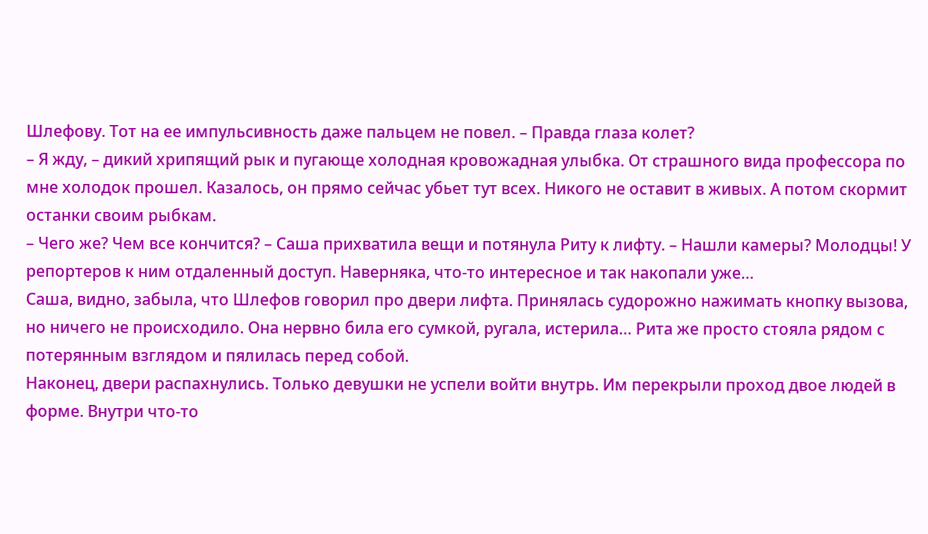Шлефову. Тот на ее импульсивность даже пальцем не повел. – Правда глаза колет?
– Я жду, – дикий хрипящий рык и пугающе холодная кровожадная улыбка. От страшного вида профессора по мне холодок прошел. Казалось, он прямо сейчас убьет тут всех. Никого не оставит в живых. А потом скормит останки своим рыбкам.
– Чего же? Чем все кончится? – Саша прихватила вещи и потянула Риту к лифту. – Нашли камеры? Молодцы! У репортеров к ним отдаленный доступ. Наверняка, что-то интересное и так накопали уже…
Саша, видно, забыла, что Шлефов говорил про двери лифта. Принялась судорожно нажимать кнопку вызова, но ничего не происходило. Она нервно била его сумкой, ругала, истерила… Рита же просто стояла рядом с потерянным взглядом и пялилась перед собой.
Наконец, двери распахнулись. Только девушки не успели войти внутрь. Им перекрыли проход двое людей в форме. Внутри что-то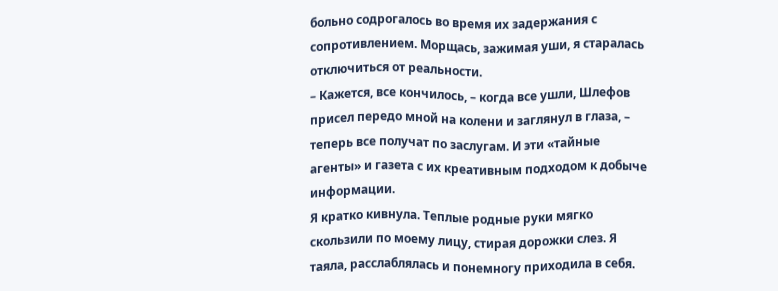больно содрогалось во время их задержания с сопротивлением. Морщась, зажимая уши, я старалась отключиться от реальности.
– Кажется, все кончилось, – когда все ушли, Шлефов присел передо мной на колени и заглянул в глаза, – теперь все получат по заслугам. И эти «тайные агенты» и газета с их креативным подходом к добыче информации.
Я кратко кивнула. Теплые родные руки мягко скользили по моему лицу, стирая дорожки слез. Я таяла, расслаблялась и понемногу приходила в себя.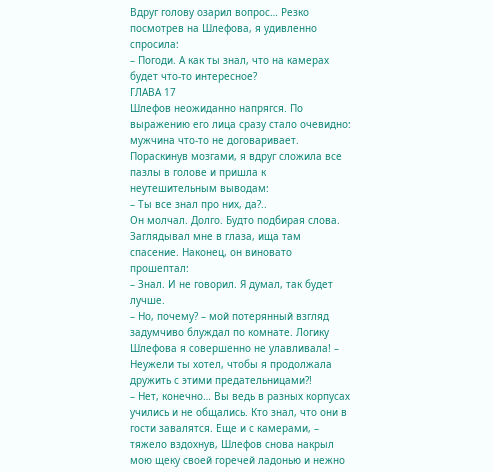Вдруг голову озарил вопрос… Резко посмотрев на Шлефова, я удивленно спросила:
– Погоди. А как ты знал, что на камерах будет что-то интересное?
ГЛАВА 17
Шлефов неожиданно напрягся. По выражению его лица сразу стало очевидно: мужчина что-то не договаривает. Пораскинув мозгами, я вдруг сложила все пазлы в голове и пришла к неутешительным выводам:
– Ты все знал про них, да?..
Он молчал. Долго. Будто подбирая слова. Заглядывал мне в глаза, ища там спасение. Наконец, он виновато прошептал:
– Знал. И не говорил. Я думал, так будет лучше.
– Но, почему? – мой потерянный взгляд задумчиво блуждал по комнате. Логику Шлефова я совершенно не улавливала! – Неужели ты хотел, чтобы я продолжала дружить с этими предательницами?!
– Нет, конечно… Вы ведь в разных корпусах учились и не общались. Кто знал, что они в гости завалятся. Еще и с камерами, – тяжело вздохнув, Шлефов снова накрыл мою щеку своей горечей ладонью и нежно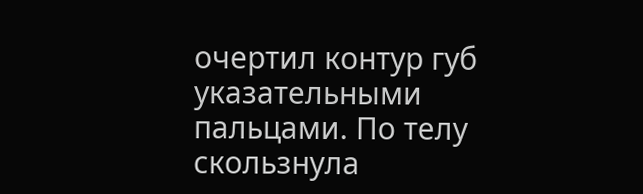очертил контур губ указательными пальцами. По телу скользнула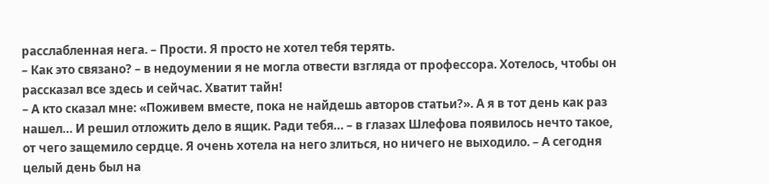расслабленная нега. – Прости. Я просто не хотел тебя терять.
– Как это связано? – в недоумении я не могла отвести взгляда от профессора. Хотелось, чтобы он рассказал все здесь и сейчас. Хватит тайн!
– А кто сказал мне: «Поживем вместе, пока не найдешь авторов статьи?». А я в тот день как раз нашел… И решил отложить дело в ящик. Ради тебя… – в глазах Шлефова появилось нечто такое, от чего защемило сердце. Я очень хотела на него злиться, но ничего не выходило. – А сегодня целый день был на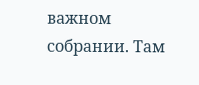важном собрании. Там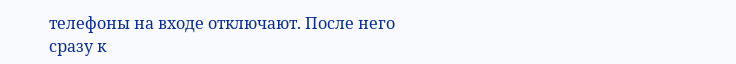телефоны на входе отключают. После него сразу к